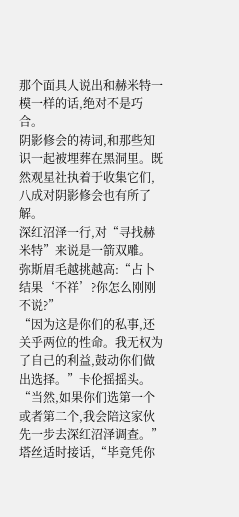那个面具人说出和赫米特一模一样的话,绝对不是巧合。
阴影修会的祷词,和那些知识一起被埋葬在黑洞里。既然观星社执着于收集它们,八成对阴影修会也有所了解。
深红沼泽一行,对“寻找赫米特”来说是一箭双雕。
弥斯眉毛越挑越高:“占卜结果‘不祥’?你怎么刚刚不说?”
“因为这是你们的私事,还关乎两位的性命。我无权为了自己的利益,鼓动你们做出选择。”卡伦摇摇头。
“当然,如果你们选第一个或者第二个,我会陪这家伙先一步去深红沼泽调查。”塔丝适时接话,“毕竟凭你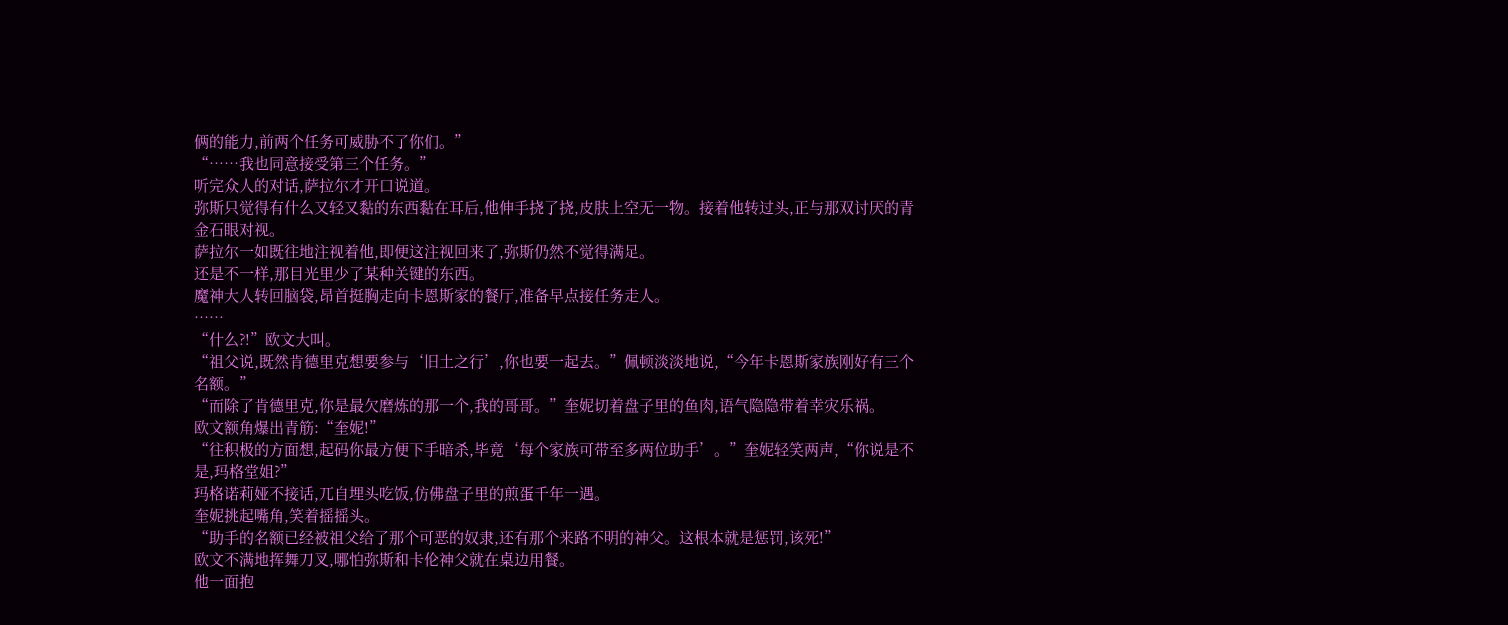俩的能力,前两个任务可威胁不了你们。”
“……我也同意接受第三个任务。”
听完众人的对话,萨拉尔才开口说道。
弥斯只觉得有什么又轻又黏的东西黏在耳后,他伸手挠了挠,皮肤上空无一物。接着他转过头,正与那双讨厌的青金石眼对视。
萨拉尔一如既往地注视着他,即便这注视回来了,弥斯仍然不觉得满足。
还是不一样,那目光里少了某种关键的东西。
魔神大人转回脑袋,昂首挺胸走向卡恩斯家的餐厅,准备早点接任务走人。
……
“什么?!”欧文大叫。
“祖父说,既然肯德里克想要参与‘旧土之行’,你也要一起去。”佩顿淡淡地说,“今年卡恩斯家族刚好有三个名额。”
“而除了肯德里克,你是最欠磨炼的那一个,我的哥哥。”奎妮切着盘子里的鱼肉,语气隐隐带着幸灾乐祸。
欧文额角爆出青筋:“奎妮!”
“往积极的方面想,起码你最方便下手暗杀,毕竟‘每个家族可带至多两位助手’。”奎妮轻笑两声,“你说是不是,玛格堂姐?”
玛格诺莉娅不接话,兀自埋头吃饭,仿佛盘子里的煎蛋千年一遇。
奎妮挑起嘴角,笑着摇摇头。
“助手的名额已经被祖父给了那个可恶的奴隶,还有那个来路不明的神父。这根本就是惩罚,该死!”
欧文不满地挥舞刀叉,哪怕弥斯和卡伦神父就在桌边用餐。
他一面抱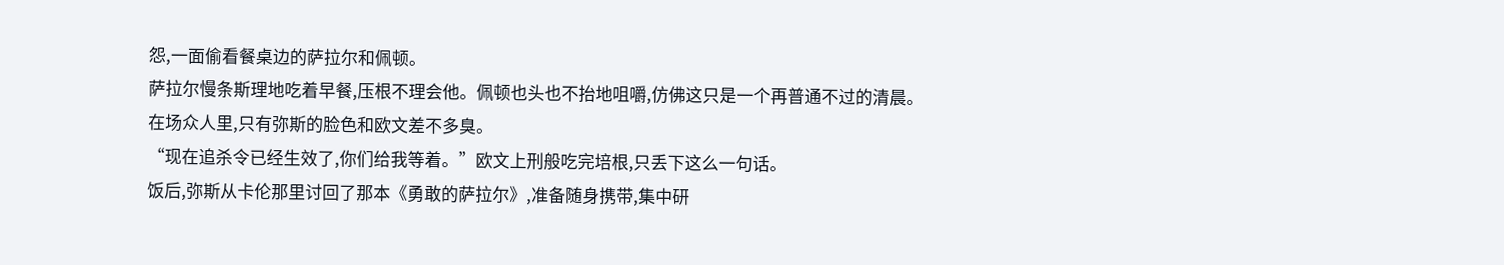怨,一面偷看餐桌边的萨拉尔和佩顿。
萨拉尔慢条斯理地吃着早餐,压根不理会他。佩顿也头也不抬地咀嚼,仿佛这只是一个再普通不过的清晨。
在场众人里,只有弥斯的脸色和欧文差不多臭。
“现在追杀令已经生效了,你们给我等着。”欧文上刑般吃完培根,只丢下这么一句话。
饭后,弥斯从卡伦那里讨回了那本《勇敢的萨拉尔》,准备随身携带,集中研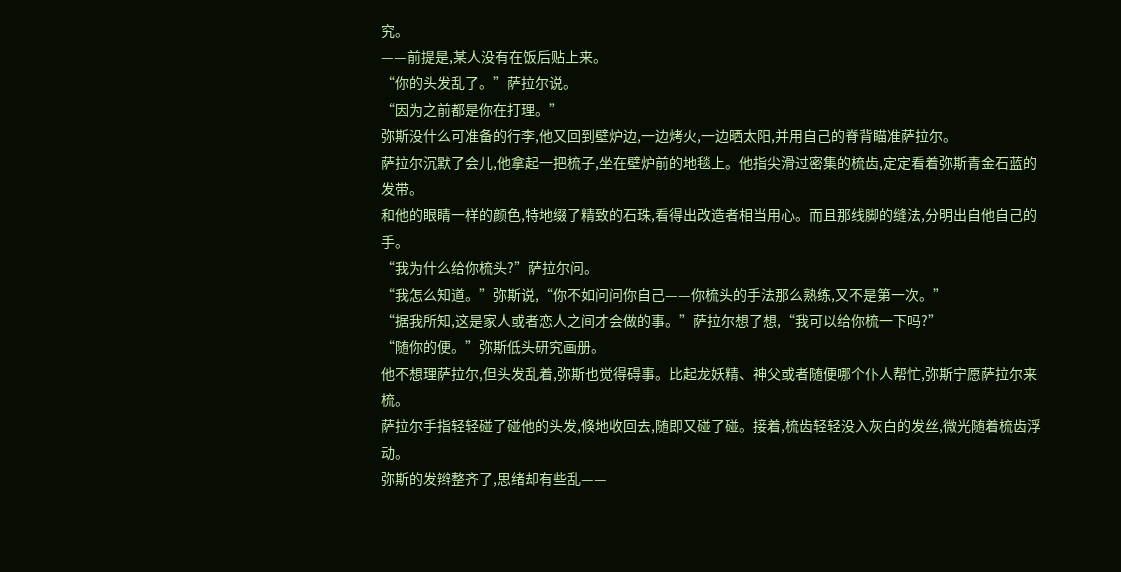究。
——前提是,某人没有在饭后贴上来。
“你的头发乱了。”萨拉尔说。
“因为之前都是你在打理。”
弥斯没什么可准备的行李,他又回到壁炉边,一边烤火,一边晒太阳,并用自己的脊背瞄准萨拉尔。
萨拉尔沉默了会儿,他拿起一把梳子,坐在壁炉前的地毯上。他指尖滑过密集的梳齿,定定看着弥斯青金石蓝的发带。
和他的眼睛一样的颜色,特地缀了精致的石珠,看得出改造者相当用心。而且那线脚的缝法,分明出自他自己的手。
“我为什么给你梳头?”萨拉尔问。
“我怎么知道。”弥斯说,“你不如问问你自己——你梳头的手法那么熟练,又不是第一次。”
“据我所知,这是家人或者恋人之间才会做的事。”萨拉尔想了想,“我可以给你梳一下吗?”
“随你的便。”弥斯低头研究画册。
他不想理萨拉尔,但头发乱着,弥斯也觉得碍事。比起龙妖精、神父或者随便哪个仆人帮忙,弥斯宁愿萨拉尔来梳。
萨拉尔手指轻轻碰了碰他的头发,倏地收回去,随即又碰了碰。接着,梳齿轻轻没入灰白的发丝,微光随着梳齿浮动。
弥斯的发辫整齐了,思绪却有些乱——